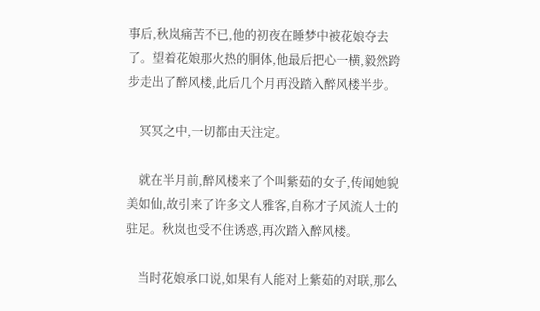事后,秋岚痛苦不已,他的初夜在睡梦中被花娘夺去了。望着花娘那火热的胴体,他最后把心一横,毅然跨步走出了醉风楼,此后几个月再没踏入醉风楼半步。

    冥冥之中,一切都由天注定。

    就在半月前,醉风楼来了个叫紫茹的女子,传闻她貌美如仙,故引来了许多文人雅客,自称才子风流人士的驻足。秋岚也受不住诱惑,再次踏入醉风楼。

    当时花娘承口说,如果有人能对上紫茹的对联,那么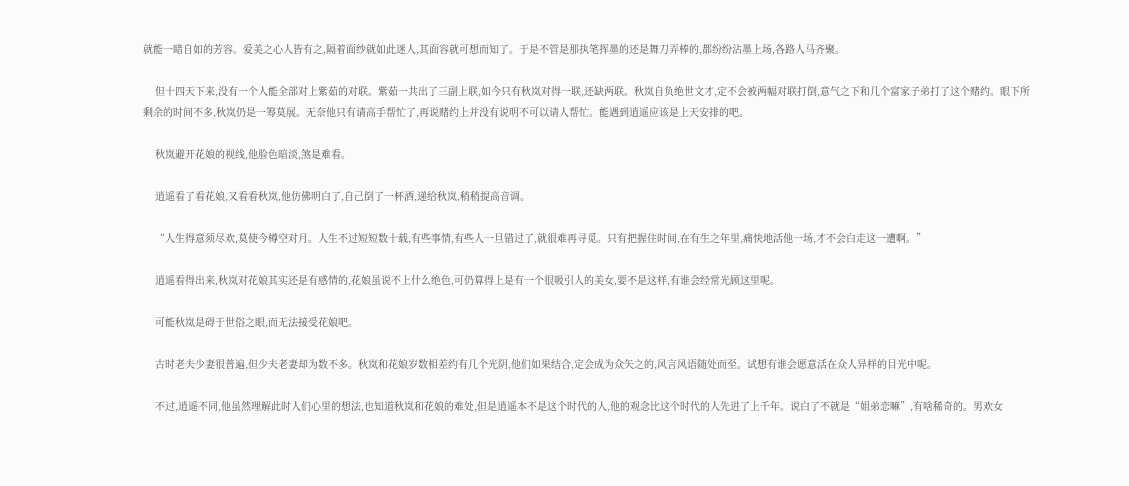就能一睹自如的芳容。爱美之心人皆有之,隔着面纱就如此迷人,其面容就可想而知了。于是不管是那执笔挥墨的还是舞刀弄棒的,都纷纷沾墨上场,各路人马齐聚。

    但十四天下来,没有一个人能全部对上紫茹的对联。紫茹一共出了三副上联,如今只有秋岚对得一联,还缺两联。秋岚自负绝世文才,定不会被两幅对联打倒,意气之下和几个富家子弟打了这个赌约。眼下所剩余的时间不多,秋岚仍是一筹莫展。无奈他只有请高手帮忙了,再说赌约上并没有说明不可以请人帮忙。能遇到逍遥应该是上天安排的吧。

    秋岚避开花娘的视线,他脸色暗淡,煞是难看。

    逍遥看了看花娘,又看看秋岚,他仿佛明白了,自己倒了一杯酒,递给秋岚,稍稍提高音调。

    “人生得意须尽欢,莫使今樽空对月。人生不过短短数十载,有些事情,有些人一旦错过了,就很难再寻觅。只有把握住时间,在有生之年里,痛快地活他一场,才不会白走这一遭啊。”

    逍遥看得出来,秋岚对花娘其实还是有感情的,花娘虽说不上什么绝色,可仍算得上是有一个很吸引人的美女,要不是这样,有谁会经常光顾这里呢。

    可能秋岚是碍于世俗之眼,而无法接受花娘吧。

    古时老夫少妻很普遍,但少夫老妻却为数不多。秋岚和花娘岁数相差约有几个光阴,他们如果结合,定会成为众矢之的,风言风语随处而至。试想有谁会愿意活在众人异样的目光中呢。

    不过,逍遥不同,他虽然理解此时人们心里的想法,也知道秋岚和花娘的难处,但是逍遥本不是这个时代的人,他的观念比这个时代的人先进了上千年。说白了不就是“姐弟恋嘛”,有啥稀奇的。男欢女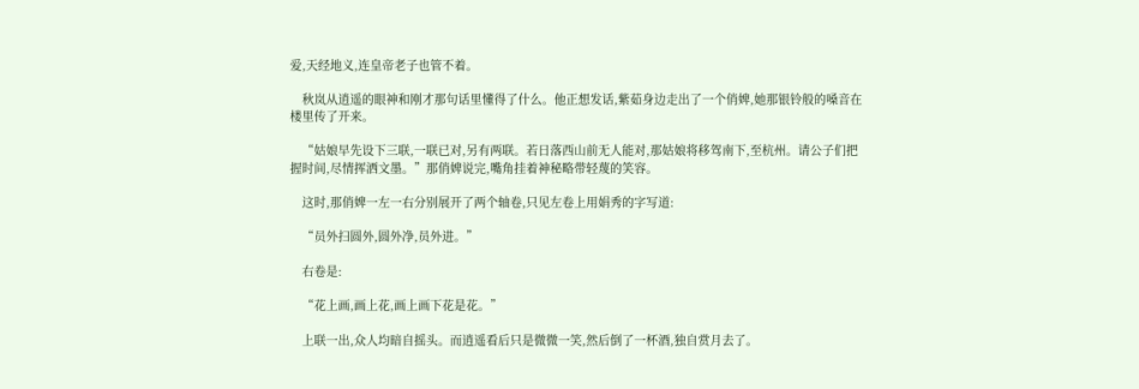爱,天经地义,连皇帝老子也管不着。

    秋岚从逍遥的眼神和刚才那句话里懂得了什么。他正想发话,紫茹身边走出了一个俏婢,她那银铃般的嗓音在楼里传了开来。

    “姑娘早先设下三联,一联已对,另有两联。若日落西山前无人能对,那姑娘将移驾南下,至杭州。请公子们把握时间,尽情挥洒文墨。”那俏婢说完,嘴角挂着神秘略带轻蔑的笑容。

    这时,那俏婢一左一右分别展开了两个轴卷,只见左卷上用娟秀的字写道:

    “员外扫圆外,圆外净,员外进。”

    右卷是:

    “花上画,画上花,画上画下花是花。”

    上联一出,众人均暗自摇头。而逍遥看后只是微微一笑,然后倒了一杯酒,独自赏月去了。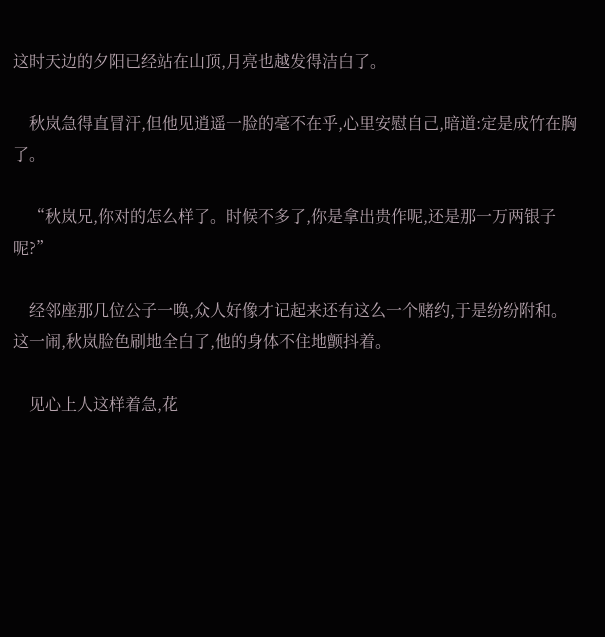这时天边的夕阳已经站在山顶,月亮也越发得洁白了。

    秋岚急得直冒汗,但他见逍遥一脸的毫不在乎,心里安慰自己,暗道:定是成竹在胸了。

    “秋岚兄,你对的怎么样了。时候不多了,你是拿出贵作呢,还是那一万两银子呢?”

    经邻座那几位公子一唤,众人好像才记起来还有这么一个赌约,于是纷纷附和。这一闹,秋岚脸色刷地全白了,他的身体不住地颤抖着。

    见心上人这样着急,花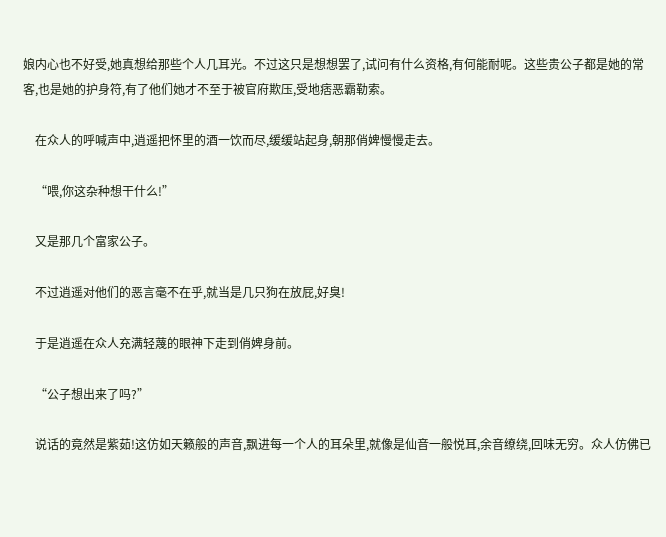娘内心也不好受,她真想给那些个人几耳光。不过这只是想想罢了,试问有什么资格,有何能耐呢。这些贵公子都是她的常客,也是她的护身符,有了他们她才不至于被官府欺压,受地痞恶霸勒索。

    在众人的呼喊声中,逍遥把怀里的酒一饮而尽,缓缓站起身,朝那俏婢慢慢走去。

    “喂,你这杂种想干什么!”

    又是那几个富家公子。

    不过逍遥对他们的恶言毫不在乎,就当是几只狗在放屁,好臭!

    于是逍遥在众人充满轻蔑的眼神下走到俏婢身前。

    “公子想出来了吗?”

    说话的竟然是紫茹!这仿如天籁般的声音,飘进每一个人的耳朵里,就像是仙音一般悦耳,余音缭绕,回味无穷。众人仿佛已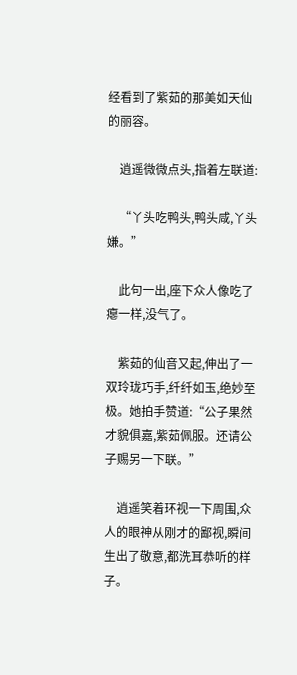经看到了紫茹的那美如天仙的丽容。

    逍遥微微点头,指着左联道:

    “丫头吃鸭头,鸭头咸,丫头嫌。”

    此句一出,座下众人像吃了瘪一样,没气了。

    紫茹的仙音又起,伸出了一双玲珑巧手,纤纤如玉,绝妙至极。她拍手赞道:“公子果然才貌俱嘉,紫茹佩服。还请公子赐另一下联。”

    逍遥笑着环视一下周围,众人的眼神从刚才的鄙视,瞬间生出了敬意,都洗耳恭听的样子。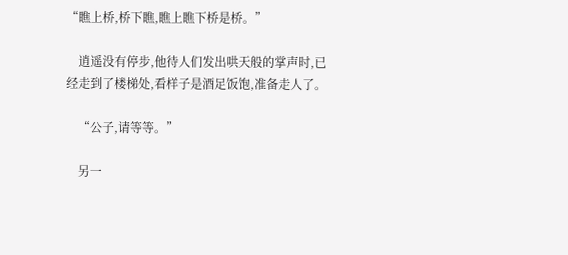“瞧上桥,桥下瞧,瞧上瞧下桥是桥。”

    逍遥没有停步,他待人们发出哄天般的掌声时,已经走到了楼梯处,看样子是酒足饭饱,准备走人了。

    “公子,请等等。”

    另一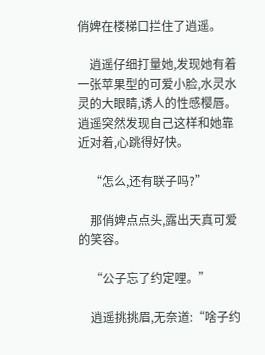俏婢在楼梯口拦住了逍遥。

    逍遥仔细打量她,发现她有着一张苹果型的可爱小脸,水灵水灵的大眼睛,诱人的性感樱唇。逍遥突然发现自己这样和她靠近对着,心跳得好快。

    “怎么,还有联子吗?”

    那俏婢点点头,露出天真可爱的笑容。

    “公子忘了约定哩。”

    逍遥挑挑眉,无奈道:“啥子约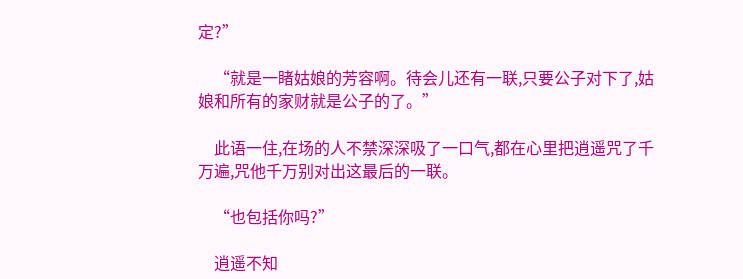定?”

    “就是一睹姑娘的芳容啊。待会儿还有一联,只要公子对下了,姑娘和所有的家财就是公子的了。”

    此语一住,在场的人不禁深深吸了一口气,都在心里把逍遥咒了千万遍,咒他千万别对出这最后的一联。

    “也包括你吗?”

    逍遥不知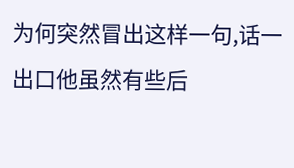为何突然冒出这样一句,话一出口他虽然有些后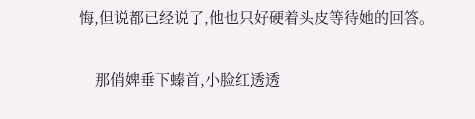悔,但说都已经说了,他也只好硬着头皮等待她的回答。

    那俏婢垂下螓首,小脸红透透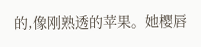的,像刚熟透的苹果。她樱唇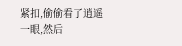紧扣,偷偷看了逍遥一眼,然后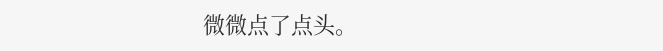微微点了点头。